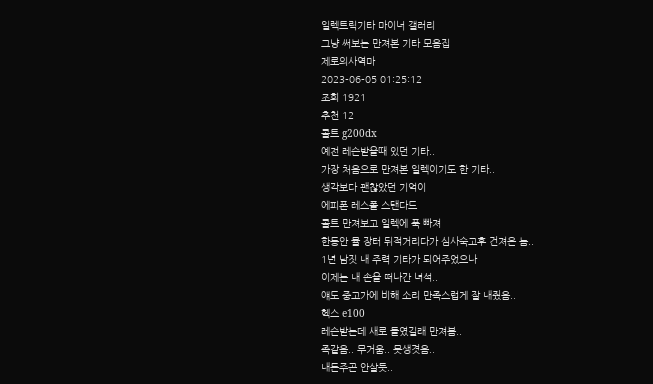일렉트릭기타 마이너 갤러리
그냥 써보는 만져본 기타 모음집
제로의사역마
2023-06-05 01:25:12
조회 1921
추천 12
콜트 g200dx
예전 레슨받을때 있던 기타..
가장 처음으로 만져본 일렉이기도 한 기타..
생각보다 괜찮았던 기억이
에피폰 레스폴 스탠다드
콜트 만져보고 일렉에 푹 빠져
한동안 뮬 장터 뒤적거리다가 심사숙고후 건져온 놈..
1년 남짓 내 주력 기타가 되어주었으나
이제는 내 손을 떠나간 녀석..
얘도 중고가에 비해 소리 만족스럽게 잘 내줬음..
헥스 e100
레슨받는데 새로 들였길래 만져봄..
족같음.. 무거움.. 못생겻음..
내돈주곤 안살듯..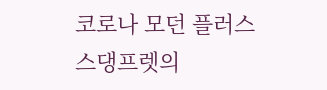코로나 모던 플러스
스댕프렛의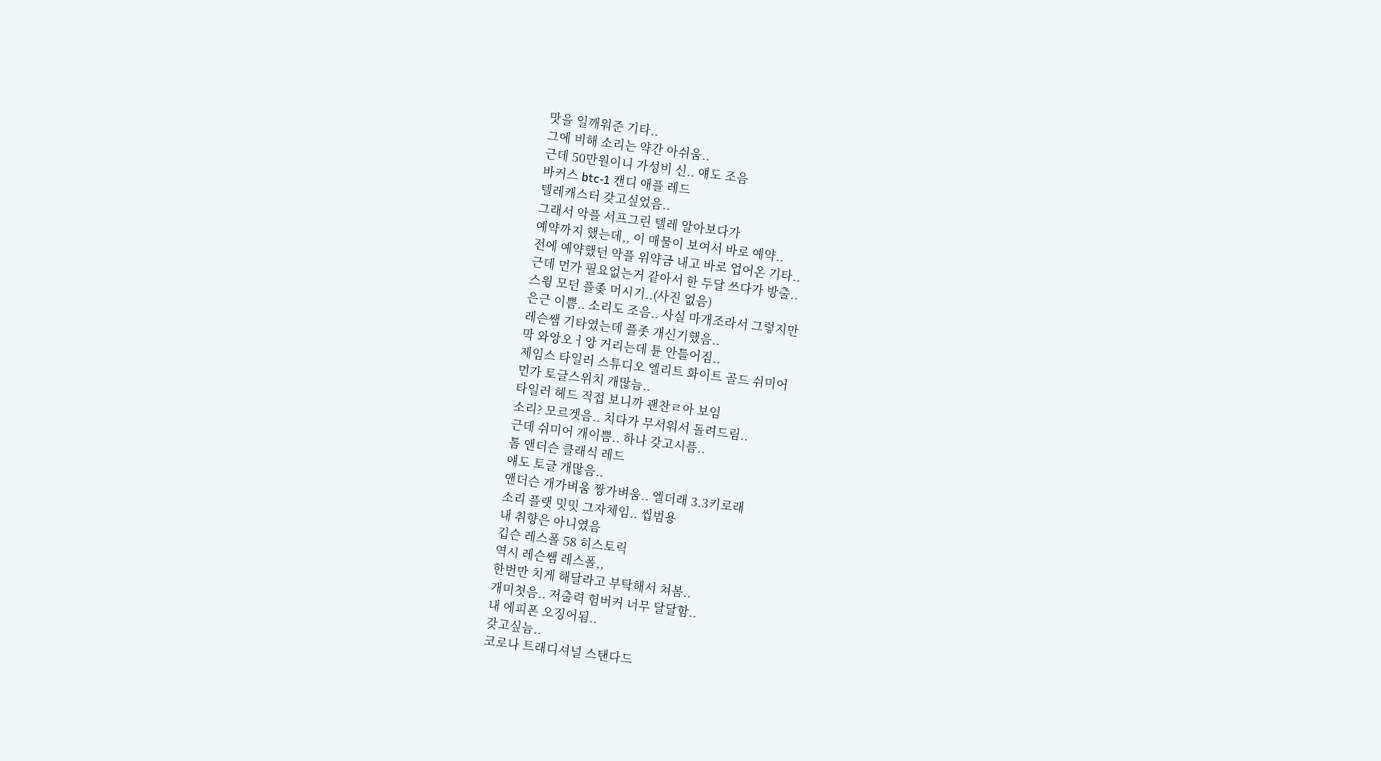맛을 일깨워준 기타..
그에 비해 소리는 약간 아쉬움..
근데 50만원이니 가성비 신.. 얘도 조음
바커스 btc-1 캔디 애플 레드
텔레캐스터 갖고싶었음..
그래서 악플 서프그린 텔레 알아보다가
예약까지 했는데,, 이 매물이 보여서 바로 예약..
전에 예약했던 악플 위약금 내고 바로 업어온 기타..
근데 먼가 필요없는거 같아서 한 두달 쓰다가 방출..
스윙 모던 플좆 머시기..(사진 없음)
은근 이쁨.. 소리도 조음.. 사실 마개조라서 그렇지만
레슨쌤 기타였는데 플좃 개신기했음..
막 와앙오ㅓ앙 거리는데 튠 안틀어짐..
제임스 타일러 스튜디오 엘리트 화이트 골드 쉬미어
먼가 토글스위치 개많늠..
타일러 헤드 직접 보니까 괜찬ㄹ아 보임
소리? 모르겟음.. 치다가 무서워서 돌려드림..
근데 쉬미어 개이쁨.. 하나 갖고시픔..
톰 앤더슨 클래식 레드
얘도 토글 개많음..
앤더슨 개가벼움 짱가벼움.. 엘더래 3.3키로래
소리 플랫 밋밋 그자체임.. 씹범용
내 취향은 아니였음
깁슨 레스폴 58 히스토릭
역시 레슨쌤 레스폴,,
한번만 치게 해달라고 부탁해서 쳐봄..
개미쳣음.. 저출력 험버커 너무 달달함..
내 에피폰 오징어됨..
갖고싶늠..
코로나 트래디셔널 스탠다드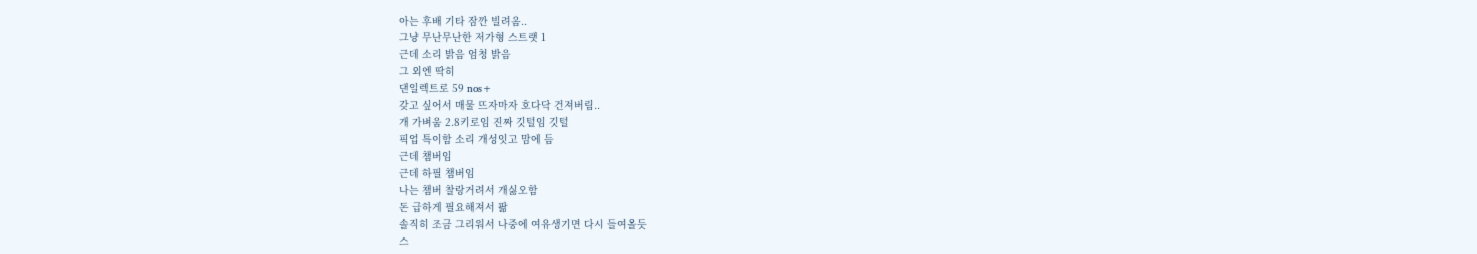아는 후배 기타 잠깐 빌려옴..
그냥 무난무난한 저가형 스트랫 1
근데 소리 밝음 엄청 밝음
그 외엔 딱히
댄일렉트로 59 nos+
갖고 싶어서 매물 뜨자마자 호다닥 건져버림..
개 가벼움 2.8키로임 진짜 깃털임 깃털
픽업 특이함 소리 개성잇고 맘에 듬
근데 챔버임
근데 하필 챔버임
나는 챔버 찰랑거려서 개싫오함
돈 급하게 필요해져서 팖
솔직히 조금 그리워서 나중에 여유생기면 다시 들여올듯
스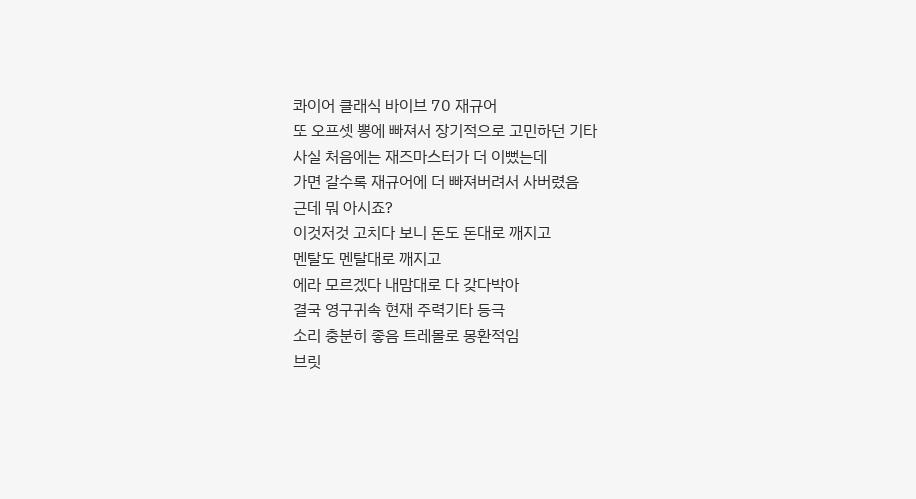콰이어 클래식 바이브 70 재규어
또 오프셋 뽕에 빠져서 장기적으로 고민하던 기타
사실 처음에는 재즈마스터가 더 이뻤는데
가면 갈수록 재규어에 더 빠져버려서 사버렸음
근데 뭐 아시죠?
이것저것 고치다 보니 돈도 돈대로 깨지고
멘탈도 멘탈대로 깨지고
에라 모르겠다 내맘대로 다 갖다박아
결국 영구귀속 현재 주력기타 등극
소리 충분히 좋음 트레몰로 몽환적임
브릿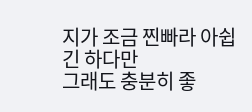지가 조금 찐빠라 아쉽긴 하다만
그래도 충분히 좋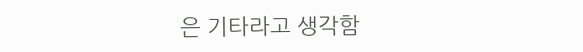은 기타라고 생각함